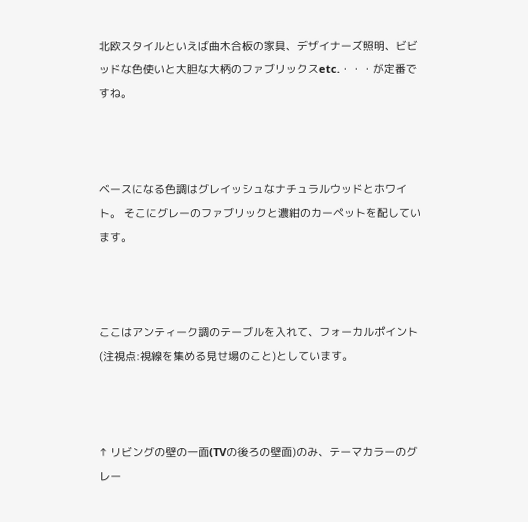北欧スタイルといえば曲木合板の家具、デザイナーズ照明、ビビッドな色使いと大胆な大柄のファブリックスetc.・・・が定番ですね。



ベースになる色調はグレイッシュなナチュラルウッドとホワイト。 そこにグレーのファブリックと濃紺のカーペットを配しています。



ここはアンティーク調のテーブルを入れて、フォーカルポイント(注視点:視線を集める見せ場のこと)としています。



↑ リビングの壁の一面(TVの後ろの壁面)のみ、テーマカラーのグレー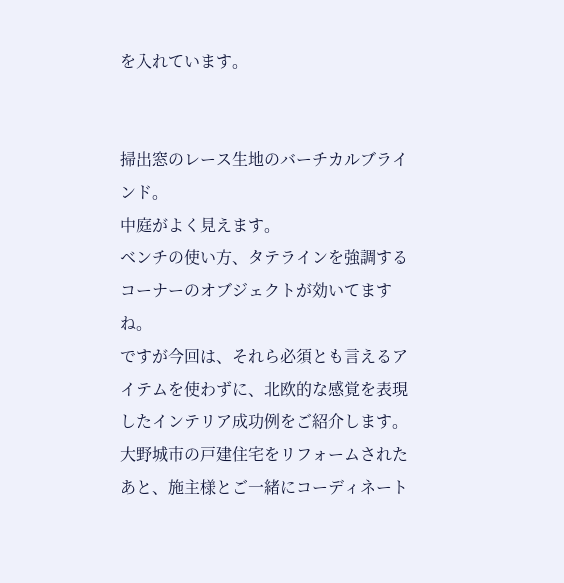を入れています。


掃出窓のレース生地のバーチカルブラインド。
中庭がよく見えます。
ベンチの使い方、タテラインを強調するコーナーのオブジェクトが効いてますね。
ですが今回は、それら必須とも言えるアイテムを使わずに、北欧的な感覚を表現したインテリア成功例をご紹介します。
大野城市の戸建住宅をリフォームされたあと、施主様とご一緒にコーディネート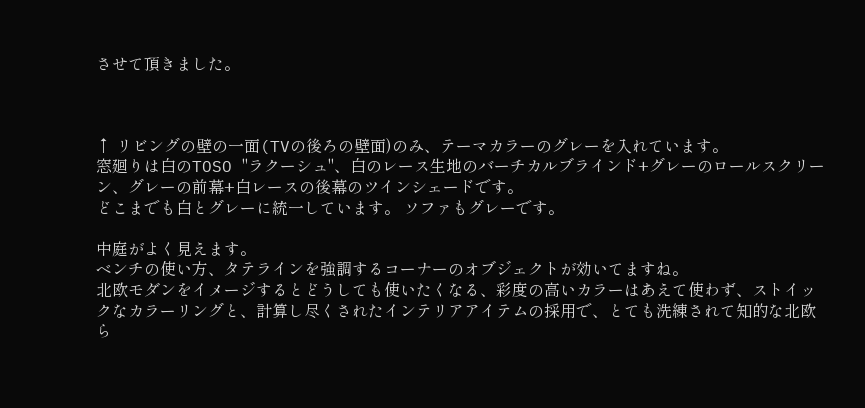させて頂きました。



↑ リビングの壁の一面(TVの後ろの壁面)のみ、テーマカラーのグレーを入れています。
窓廻りは白のTOSO "ラクーシュ"、白のレース生地のバーチカルブラインド+グレーのロールスクリーン、グレーの前幕+白レースの後幕のツインシェードです。
どこまでも白とグレーに統一しています。 ソファもグレーです。

中庭がよく見えます。
ベンチの使い方、タテラインを強調するコーナーのオブジェクトが効いてますね。
北欧モダンをイメージするとどうしても使いたくなる、彩度の高いカラーはあえて使わず、ストイックなカラーリングと、計算し尽くされたインテリアアイテムの採用で、とても洗練されて知的な北欧ら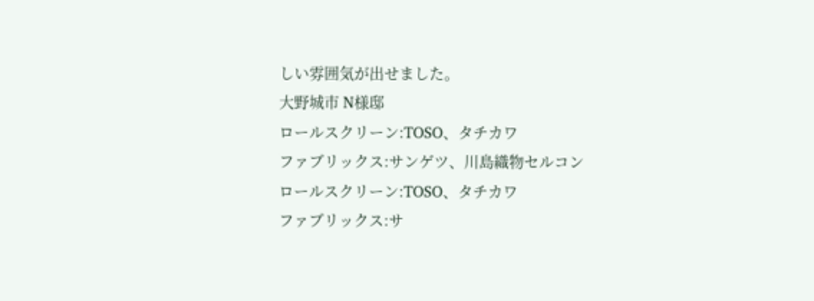しい雰囲気が出せました。
大野城市 N様邸
ロールスクリーン:TOSO、タチカワ
ファブリックス:サンゲツ、川島織物セルコン
ロールスクリーン:TOSO、タチカワ
ファブリックス:サ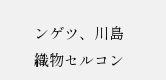ンゲツ、川島織物セルコン